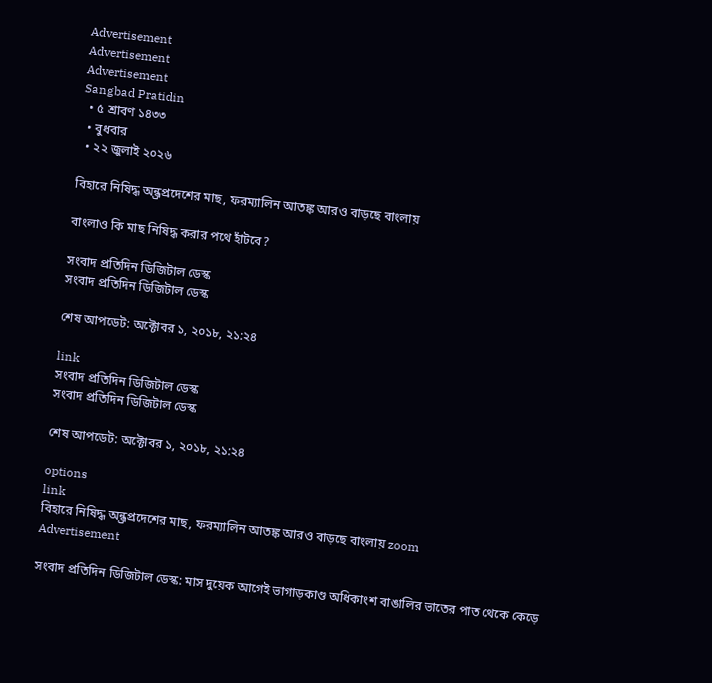Advertisement
Advertisement
Advertisement
Sangbad Pratidin
  • ৫ শ্রাবণ ১৪৩৩
  • বুধবার
  • ২২ জুলাই ২০২৬

বিহারে নিষিদ্ধ অন্ধ্রপ্রদেশের মাছ, ফরম্যালিন আতঙ্ক আরও বাড়ছে বাংলায়

বাংলাও কি মাছ নিষিদ্ধ করার পথে হাঁটবে?

সংবাদ প্রতিদিন ডিজিটাল ডেস্ক
সংবাদ প্রতিদিন ডিজিটাল ডেস্ক

শেষ আপডেট: অক্টোবর ১, ২০১৮, ২১:২৪

link
সংবাদ প্রতিদিন ডিজিটাল ডেস্ক
সংবাদ প্রতিদিন ডিজিটাল ডেস্ক

শেষ আপডেট: অক্টোবর ১, ২০১৮, ২১:২৪

options
link
বিহারে নিষিদ্ধ অন্ধ্রপ্রদেশের মাছ, ফরম্যালিন আতঙ্ক আরও বাড়ছে বাংলায় zoom
Advertisement

সংবাদ প্রতিদিন ডিজিটাল ডেস্ক: মাস দুয়েক আগেই ভাগাড়কাণ্ড অধিকাংশ বাঙালির ভাতের পাত থেকে কেড়ে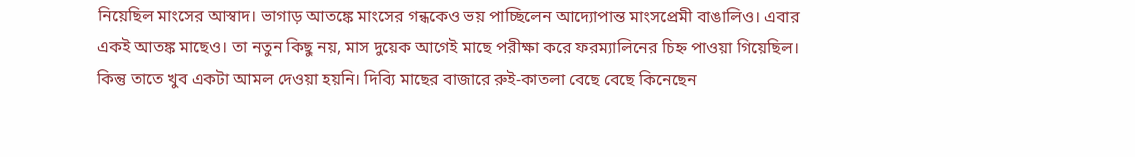নিয়েছিল মাংসের আস্বাদ। ভাগাড় আতঙ্কে মাংসের গন্ধকেও ভয় পাচ্ছিলেন আদ্যোপান্ত মাংসপ্রেমী বাঙালিও। এবার একই আতঙ্ক মাছেও। তা নতুন কিছু নয়, মাস দুয়েক আগেই মাছে পরীক্ষা করে ফরম্যালিনের চিহ্ন পাওয়া গিয়েছিল। কিন্তু তাতে খুব একটা আমল দেওয়া হয়নি। দিব্যি মাছের বাজারে রুই-কাতলা বেছে বেছে কিনেছেন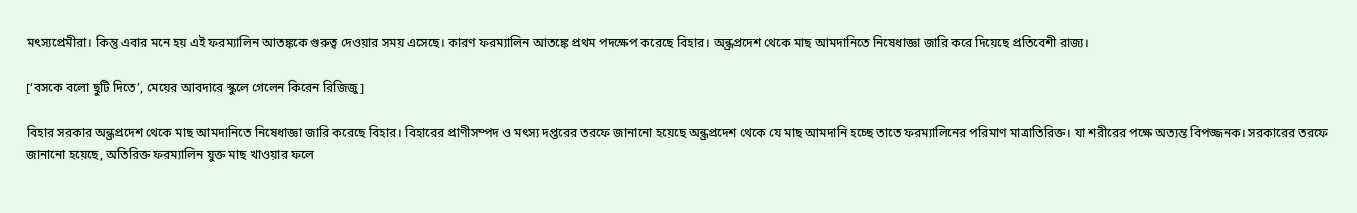মৎস্যপ্রেমীরা। কিন্তু এবার মনে হয় এই ফরম্যালিন আতঙ্ককে গুরুত্ব দেওয়ার সময় এসেছে। কারণ ফরম্যালিন আতঙ্কে প্রথম পদক্ষেপ করেছে বিহার। অন্ধ্রপ্রদেশ থেকে মাছ আমদানিতে নিষেধাজ্ঞা জারি করে দিয়েছে প্রতিবেশী রাজ্য।

[‘বসকে বলো ছুটি দিতে’, মেয়ের আবদারে স্কুলে গেলেন কিরেন রিজিজু]

বিহার সরকার অন্ধ্রপ্রদেশ থেকে মাছ আমদানিতে নিষেধাজ্ঞা জারি করেছে বিহার। বিহারের প্রাণীসম্পদ ও মৎস্য দপ্তরের তরফে জানানো হয়েছে অন্ধ্রপ্রদেশ থেকে যে মাছ আমদানি হচ্ছে তাতে ফরম্যালিনের পরিমাণ মাত্রাতিরিক্ত। যা শরীরের পক্ষে অত্যন্ত বিপজ্জনক। সরকারের তরফে জানানো হয়েছে, অতিরিক্ত ফরম্যালিন যুক্ত মাছ খাওয়ার ফলে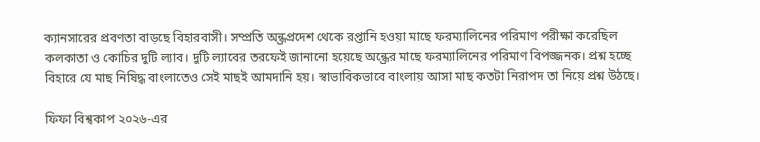ক্যানসারের প্রবণতা বাড়ছে বিহারবাসী। সম্প্রতি অন্ধ্রপ্রদেশ থেকে রপ্তানি হওয়া মাছে ফরম্যালিনের পরিমাণ পরীক্ষা করেছিল কলকাতা ও কোচির দুটি ল্যাব। দুটি ল্যাবের তরফেই জানানো হয়েছে অন্ধ্রের মাছে ফরম্যালিনের পরিমাণ বিপজ্জনক। প্রশ্ন হচ্ছে বিহারে যে মাছ নিষিদ্ধ বাংলাতেও সেই মাছই আমদানি হয়। স্বাভাবিকভাবে বাংলায় আসা মাছ কতটা নিরাপদ তা নিয়ে প্রশ্ন উঠছে।

ফিফা বিশ্বকাপ ২০২৬-এর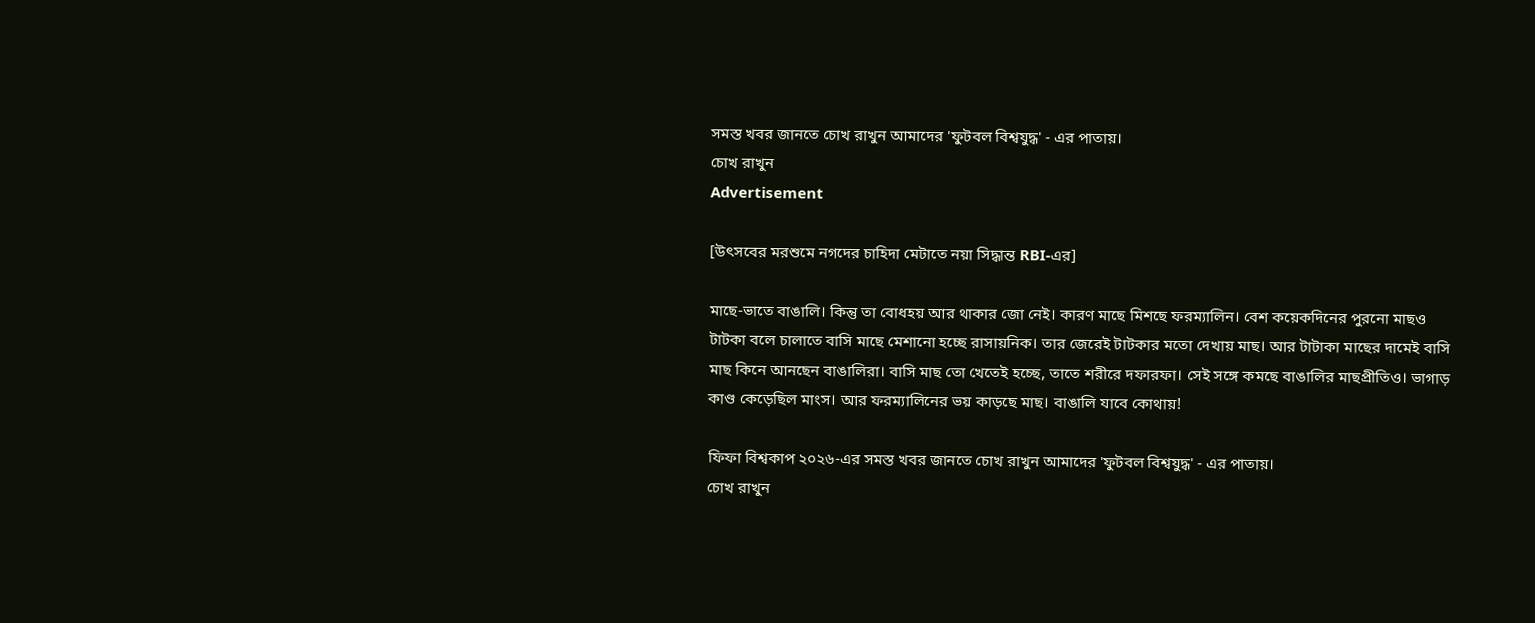সমস্ত খবর জানতে চোখ রাখুন আমাদের 'ফুটবল বিশ্বযুদ্ধ' - এর পাতায়।
চোখ রাখুন
Advertisement

[উৎসবের মরশুমে নগদের চাহিদা মেটাতে নয়া সিদ্ধান্ত RBI-এর]

মাছে-ভাতে বাঙালি। কিন্তু তা বোধহয় আর থাকার জো নেই। কারণ মাছে মিশছে ফরম্যালিন। বেশ কয়েকদিনের পুরনো মাছও টাটকা বলে চালাতে বাসি মাছে মেশানো হচ্ছে রাসায়নিক। তার জেরেই টাটকার মতো দেখায় মাছ। আর টাটাকা মাছের দামেই বাসি মাছ কিনে আনছেন বাঙালিরা। বাসি মাছ তো খেতেই হচ্ছে, তাতে শরীরে দফারফা। সেই সঙ্গে কমছে বাঙালির মাছপ্রীতিও। ভাগাড় কাণ্ড কেড়েছিল মাংস। আর ফরম্যালিনের ভয় কাড়ছে মাছ। বাঙালি যাবে কোথায়!

ফিফা বিশ্বকাপ ২০২৬-এর সমস্ত খবর জানতে চোখ রাখুন আমাদের 'ফুটবল বিশ্বযুদ্ধ' - এর পাতায়।
চোখ রাখুন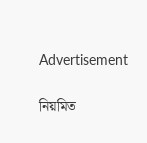Advertisement

নিয়মিত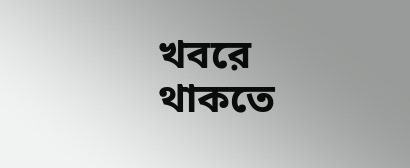খবরে থাকতে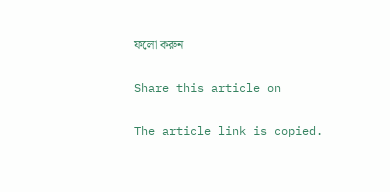ফলো করুন

Share this article on

The article link is copied.